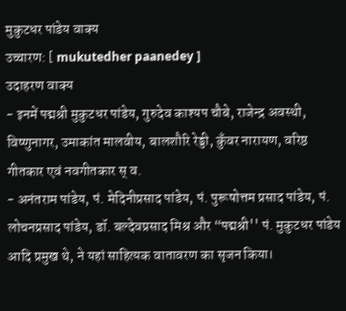मुकुटधर पांडेय वाक्य
उच्चारण: [ mukutedher paanedey ]
उदाहरण वाक्य
- इनमें पद्मश्री मुकुटधर पांडेय, गुरुदेव काश्यप चौबे, राजेन्द्र अवस्थी, विष्णुनागर, उमाकांत मालवीय, बालशौरि रेड्डी, कुँवर नारायण, वरिष्ठ गीतकार एवं नवगीतकार स् व.
- अनंतराम पांडेय, पं. मेदिनीप्रसाद पांडेय, पं. पुरूषोत्तम प्रसाद पांडेय, पं. लोचनप्रसाद पांडेय, डॉ. बल्देवप्रसाद मिश्र और “पद्मश्री'' पं. मुकुटधर पांडेय आदि प्रमुख थे, ने यहां साहित्यक वातावरण का सृजन किया।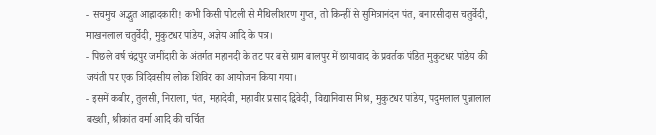- सचमुच अद्भुत आह्लादकारी! कभी किसी पोटली से मैथिलीशरण गुप्त, तो किन्हीं से सुमित्रानंदन पंत, बनारसीदास चतुर्वेदी, माखनलाल चतुर्वेदी, मुकुटधर पांडेय, अज्ञेय आदि के पत्र।
- पिछले वर्ष चंद्रपुर जमींदारी के अंतर्गत महानदी के तट पर बसे ग्राम बालपुर में छायावाद के प्रवर्तक पंडित मुकुटधर पांडेय की जयंती पर एक त्रिदिवसीय लोक शिविर का आयोजन किया गया।
- इसमें कबीर, तुलसी, निराला, पंत, महादेवी, महावीर प्रसाद द्विवेदी, विद्यानिवास मिश्र, मुकुटधर पांडेय, पदुमलाल पुन्नालाल बख्शी, श्रीकांत वर्मा आदि की चर्चित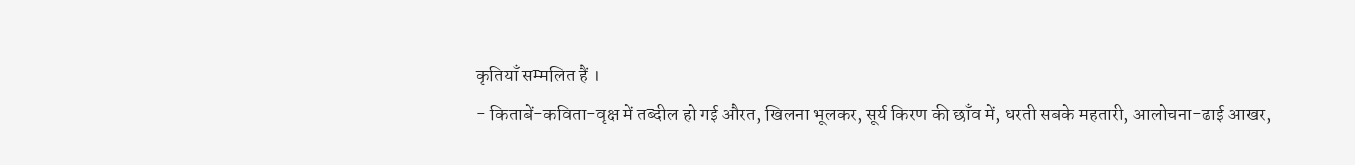कृतियाँ सम्मलित हैं ।
- किताबें-कविता-वृक्ष में तब्दील हो गई औरत, खिलना भूलकर, सूर्य किरण की छाँव में, धरती सबके महतारी, आलोचना-ढाई आखर,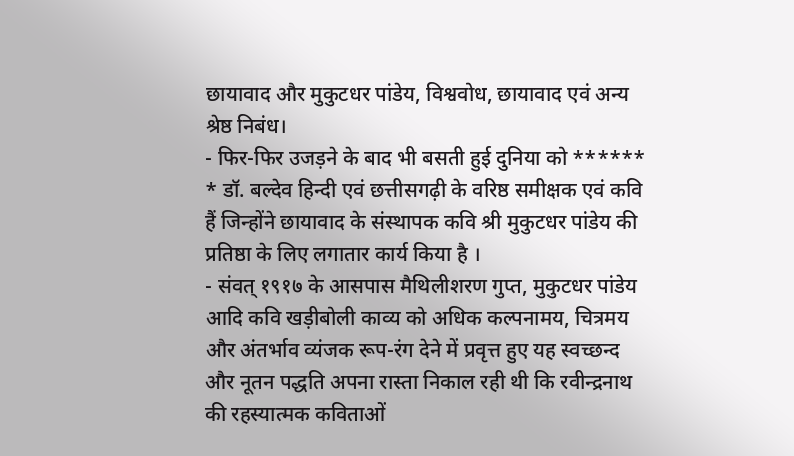छायावाद और मुकुटधर पांडेय, विश्ववोध, छायावाद एवं अन्य श्रेष्ठ निबंध।
- फिर-फिर उजड़ने के बाद भी बसती हुई दुनिया को ****** * डॉ. बल्देव हिन्दी एवं छत्तीसगढ़ी के वरिष्ठ समीक्षक एवं कवि हैं जिन्होंने छायावाद के संस्थापक कवि श्री मुकुटधर पांडेय की प्रतिष्ठा के लिए लगातार कार्य किया है ।
- संवत् १९१७ के आसपास मैथिलीशरण गुप्त, मुकुटधर पांडेय आदि कवि खड़ीबोली काव्य को अधिक कल्पनामय, चित्रमय और अंतर्भाव व्यंजक रूप-रंग देने में प्रवृत्त हुए यह स्वच्छन्द और नूतन पद्धति अपना रास्ता निकाल रही थी कि रवीन्द्रनाथ की रहस्यात्मक कविताओं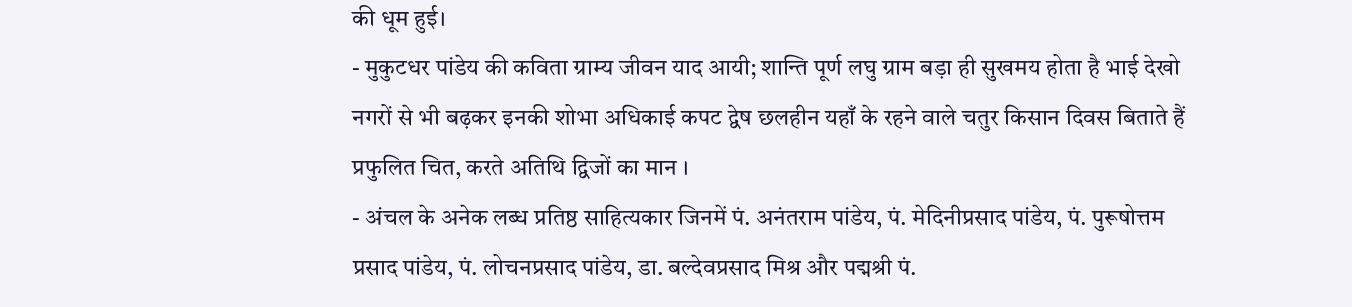की धूम हुई।
- मुकुटधर पांडेय की कविता ग्राम्य जीवन याद आयी; शान्ति पूर्ण लघु ग्राम बड़ा ही सुखमय होता है भाई देखो नगरों से भी बढ़कर इनकी शोभा अधिकाई कपट द्वेष छलहीन यहाँ के रहने वाले चतुर किसान दिवस बिताते हैं प्रफुलित चित, करते अतिथि द्विजों का मान ।
- अंचल के अनेक लब्ध प्रतिष्ठ साहित्यकार जिनमें पं. अनंतराम पांडेय, पं. मेदिनीप्रसाद पांडेय, पं. पुरूषोत्तम प्रसाद पांडेय, पं. लोचनप्रसाद पांडेय, डा. बल्देवप्रसाद मिश्र और पद्मश्री पं.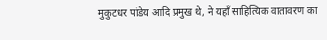मुकुटधर पांडेय आदि प्रमुख थे, ने यहाँ साहित्यिक वातावरण का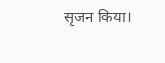सृजन किया।